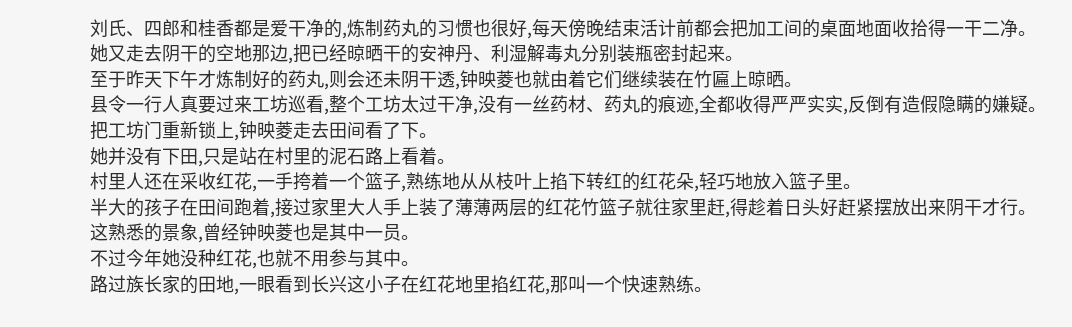刘氏、四郎和桂香都是爱干净的,炼制药丸的习惯也很好,每天傍晚结束活计前都会把加工间的桌面地面收拾得一干二净。
她又走去阴干的空地那边,把已经晾晒干的安神丹、利湿解毒丸分别装瓶密封起来。
至于昨天下午才炼制好的药丸,则会还未阴干透,钟映菱也就由着它们继续装在竹匾上晾晒。
县令一行人真要过来工坊巡看,整个工坊太过干净,没有一丝药材、药丸的痕迹,全都收得严严实实,反倒有造假隐瞒的嫌疑。
把工坊门重新锁上,钟映菱走去田间看了下。
她并没有下田,只是站在村里的泥石路上看着。
村里人还在采收红花,一手挎着一个篮子,熟练地从从枝叶上掐下转红的红花朵,轻巧地放入篮子里。
半大的孩子在田间跑着,接过家里大人手上装了薄薄两层的红花竹篮子就往家里赶,得趁着日头好赶紧摆放出来阴干才行。
这熟悉的景象,曾经钟映菱也是其中一员。
不过今年她没种红花,也就不用参与其中。
路过族长家的田地,一眼看到长兴这小子在红花地里掐红花,那叫一个快速熟练。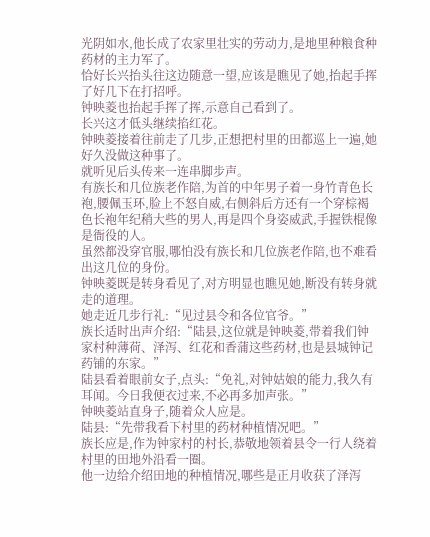光阴如水,他长成了农家里壮实的劳动力,是地里种粮食种药材的主力军了。
恰好长兴抬头往这边随意一望,应该是瞧见了她,抬起手挥了好几下在打招呼。
钟映菱也抬起手挥了挥,示意自己看到了。
长兴这才低头继续掐红花。
钟映菱接着往前走了几步,正想把村里的田都巡上一遍,她好久没做这种事了。
就听见后头传来一连串脚步声。
有族长和几位族老作陪,为首的中年男子着一身竹青色长袍,腰佩玉环,脸上不怒自威,右侧斜后方还有一个穿棕褐色长袍年纪稍大些的男人,再是四个身姿威武,手握铁棍像是衙役的人。
虽然都没穿官服,哪怕没有族长和几位族老作陪,也不难看出这几位的身份。
钟映菱既是转身看见了,对方明显也瞧见她,断没有转身就走的道理。
她走近几步行礼:“见过县令和各位官爷。”
族长适时出声介绍:“陆县,这位就是钟映菱,带着我们钟家村种薄荷、泽泻、红花和香蒲这些药材,也是县城钟记药铺的东家。”
陆县看着眼前女子,点头:“免礼,对钟姑娘的能力,我久有耳闻。今日我便衣过来,不必再多加声张。”
钟映菱站直身子,随着众人应是。
陆县:“先带我看下村里的药材种植情况吧。”
族长应是,作为钟家村的村长,恭敬地领着县令一行人绕着村里的田地外沿看一圈。
他一边给介绍田地的种植情况,哪些是正月收获了泽泻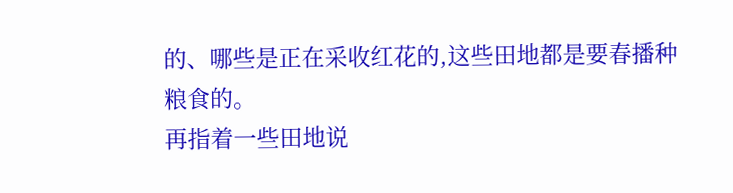的、哪些是正在采收红花的,这些田地都是要春播种粮食的。
再指着一些田地说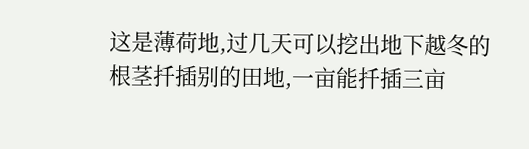这是薄荷地,过几天可以挖出地下越冬的根茎扦插别的田地,一亩能扦插三亩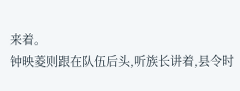来着。
钟映菱则跟在队伍后头,听族长讲着,县令时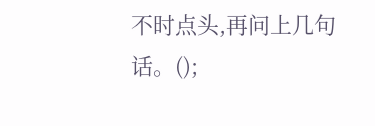不时点头,再问上几句话。();